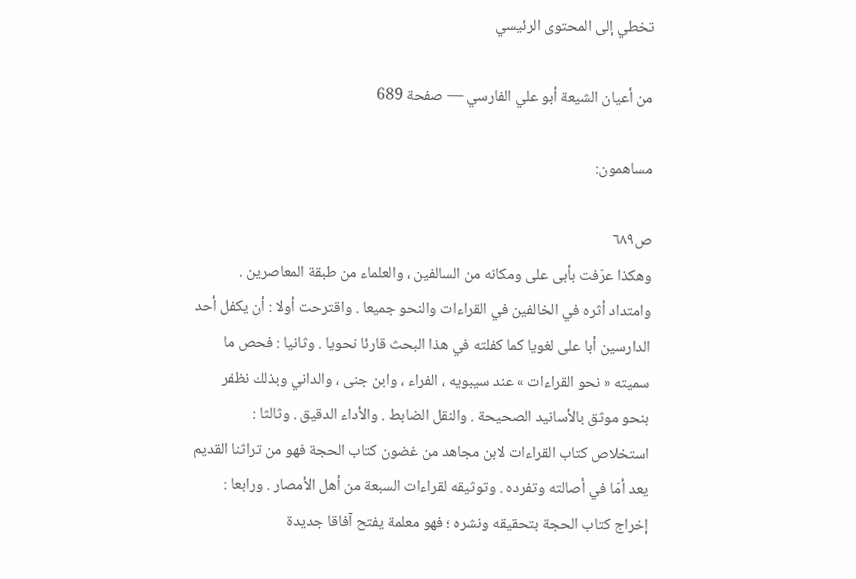تخطي إلى المحتوى الرئيسي

من أعيان الشيعة أبو علي الفارسي — صفحة 689

مساهمون:

ص٦٨٩
وهكذا عرّفت بأبى على ومكانه من السالفين ، والعلماء من طبقة المعاصرين . وامتداد أثره في الخالفين في القراءات والنحو جميعا . واقترحت أولا : أن يكفل أحد الدارسين أبا على لغويا كما كفلته في هذا البحث قارئا نحويا . وثانيا : فحص ما سميته « نحو القراءات » عند سيبويه ، الفراء ، وابن جنى ، والداني وبذلك نظفر بنحو موثق بالأسانيد الصحيحة . والنقل الضابط . والأداء الدقيق . وثالثا : استخلاص كتاب القراءات لابن مجاهد من غضون كتاب الحجة فهو من تراثنا القديم يعد أمّا في أصالته وتفرده . وتوثيقه لقراءات السبعة من أهل الأمصار . ورابعا : إخراج كتاب الحجة بتحقيقه ونشره ؛ فهو معلمة يفتح آفاقا جديدة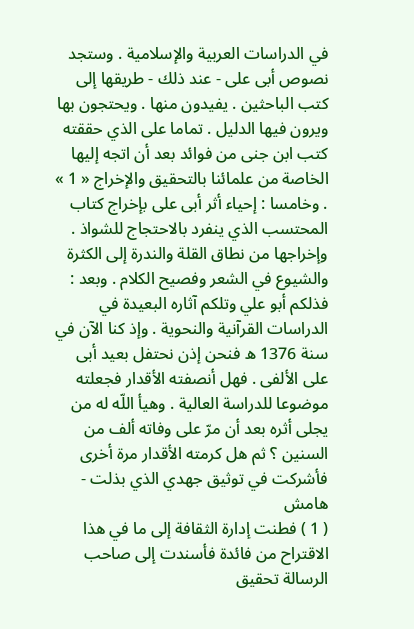في الدراسات العربية والإسلامية . وستجد نصوص أبى على - عند ذلك - طريقها إلى كتب الباحثين . يفيدون منها . ويحتجون بها ويرون فيها الدليل . تماما على الذي حققته كتب ابن جنى من فوائد بعد أن اتجه إليها الخاصة من علمائنا بالتحقيق والإخراج « 1 » . وخامسا : إحياء أثر أبى على بإخراج كتاب المحتسب الذي ينفرد بالاحتجاج للشواذ . وإخراجها من نطاق القلة والندرة إلى الكثرة والشيوع في الشعر وفصيح الكلام . وبعد : فذلكم أبو علي وتلكم آثاره البعيدة في الدراسات القرآنية والنحوية . وإذ كنا الآن في سنة 1376 ه فنحن إذن نحتفل بعيد أبى على الألفى . فهل أنصفته الأقدار فجعلته موضوعا للدراسة العالية . وهيأ اللّه له من يجلى أثره بعد أن مرّ على وفاته ألف من السنين ؟ ثم هل كرمته الأقدار مرة أخرى فأشركت في توثيق جهدي الذي بذلت -
هامش
( 1 ) فطنت إدارة الثقافة إلى ما في هذا الاقتراح من فائدة فأسندت إلى صاحب الرسالة تحقيق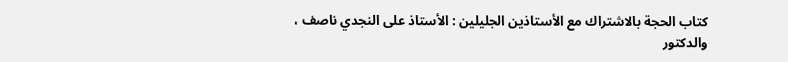كتاب الحجة بالاشتراك مع الأستاذين الجليلين : الأستاذ على النجدي ناصف ، والدكتور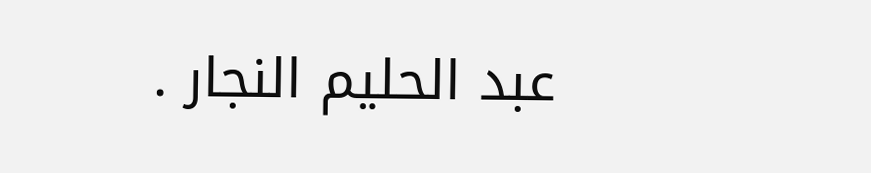عبد الحليم النجار .